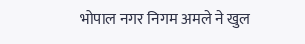भोपाल नगर निगम अमले ने खुल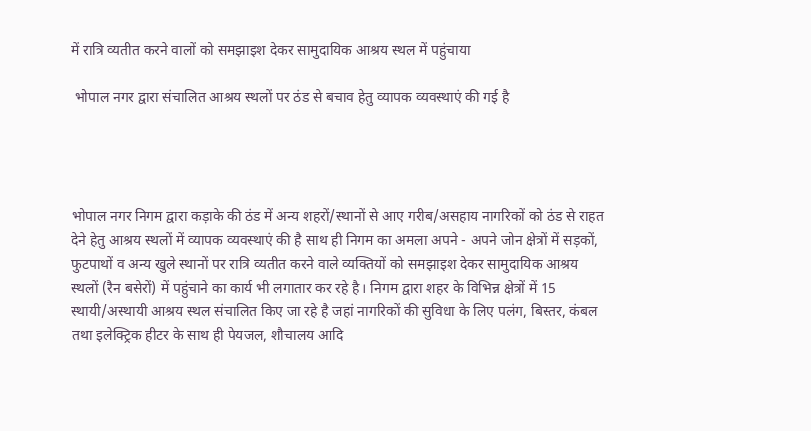में रात्रि व्यतीत करने वालों को समझाइश देकर सामुदायिक आश्रय स्थल में पहुंचाया

 भोपाल नगर द्वारा संचालित आश्रय स्थलों पर ठंड से बचाव हेतु व्यापक व्यवस्थाएं की गई है




भोपाल नगर निगम द्वारा कड़ाके की ठंड में अन्य शहरों/स्थानों से आए गरीब/असहाय नागरिकों को ठंड से राहत देने हेतु आश्रय स्थलों में व्यापक व्यवस्थाएं की है साथ ही निगम का अमला अपने - अपने जोन क्षेत्रों में सड़कों, फुटपाथों व अन्य खुले स्थानों पर रात्रि व्यतीत करने वाले व्यक्तियों को समझाइश देकर सामुदायिक आश्रय स्थलों (रैन बसेरों) में पहुंचाने का कार्य भी लगातार कर रहे है। निगम द्वारा शहर के विभिन्न क्षेत्रों में 15 स्थायी/अस्थायी आश्रय स्थल संचालित किए जा रहे है जहां नागरिकों की सुविधा के लिए पलंग, बिस्तर, कंबल तथा इलेक्ट्रिक हीटर के साथ ही पेयजल, शौचालय आदि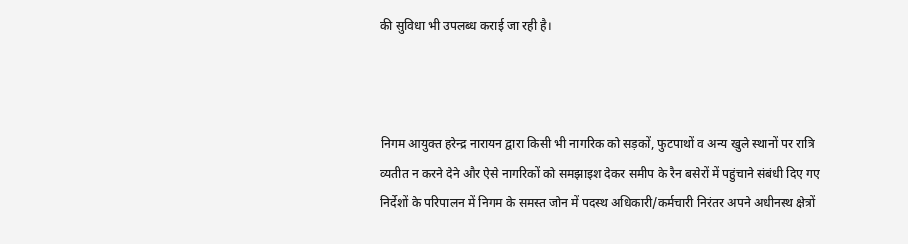की सुविधा भी उपलब्ध कराई जा रही है।



निगम आयुक्त हरेन्द्र नारायन द्वारा किसी भी नागरिक को सड़कों, फुटपाथों व अन्य खुले स्थानों पर रात्रि व्यतीत न करने देने और ऐसे नागरिकों को समझाइश देकर समीप के रैन बसेरों में पहुंचाने संबंधी दिए गए निर्देशों के परिपालन में निगम के समस्त जोन में पदस्थ अधिकारी/कर्मचारी निरंतर अपने अधीनस्थ क्षेत्रों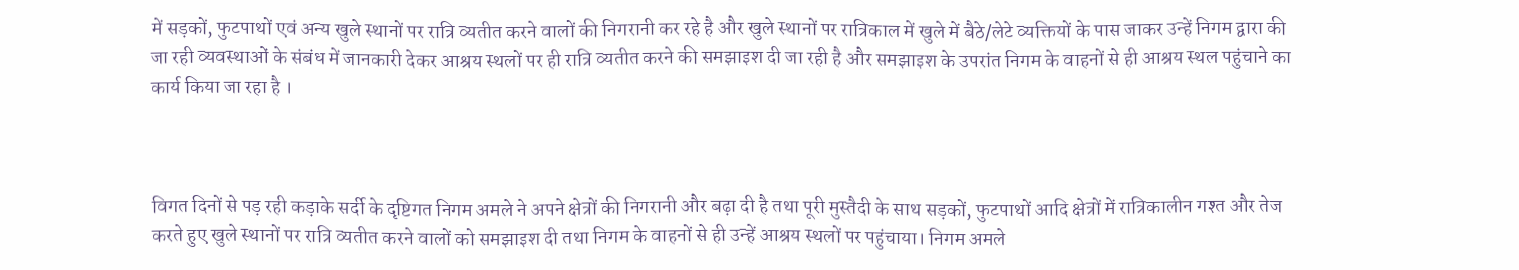में सड़कों, फुटपाथों एवं अन्य खुले स्थानों पर रात्रि व्यतीत करने वालों की निगरानी कर रहे है और खुले स्थानों पर रात्रिकाल में खुले में बैठे/लेटे व्यक्तियों के पास जाकर उन्हें निगम द्वारा की जा रही व्यवस्थाओं के संबंध में जानकारी देकर आश्रय स्थलों पर ही रात्रि व्यतीत करने की समझाइश दी जा रही है और समझाइश के उपरांत निगम के वाहनों से ही आश्रय स्थल पहुंचाने का कार्य किया जा रहा है ।



विगत दिनों से पड़ रही कड़ाके सर्दी के दृष्टिगत निगम अमले ने अपने क्षेत्रों की निगरानी और बढ़ा दी है तथा पूरी मुस्तैदी के साथ सड़कों, फुटपाथों आदि क्षेत्रों में रात्रिकालीन गश्त और तेज करते हुए खुले स्थानों पर रात्रि व्यतीत करने वालों को समझाइश दी तथा निगम के वाहनों से ही उन्हें आश्रय स्थलों पर पहुंचाया। निगम अमले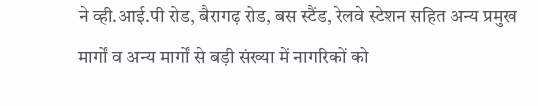ने व्ही.आई.पी रोड, बैरागढ़ रोड, बस स्टैंड, रेलवे स्टेशन सहित अन्य प्रमुख मार्गों व अन्य मार्गों से बड़ी संख्या में नागरिकों को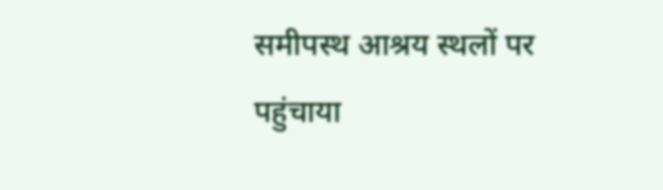समीपस्थ आश्रय स्थलों पर पहुंचाया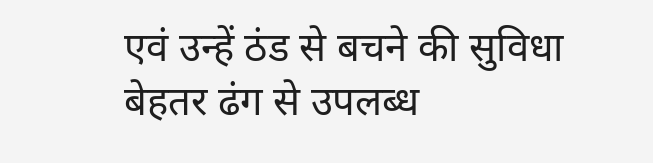एवं उन्हें ठंड से बचने की सुविधा बेहतर ढंग से उपलब्ध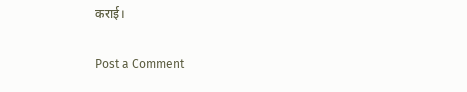कराई।

Post a Comment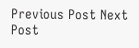Previous Post Next Post